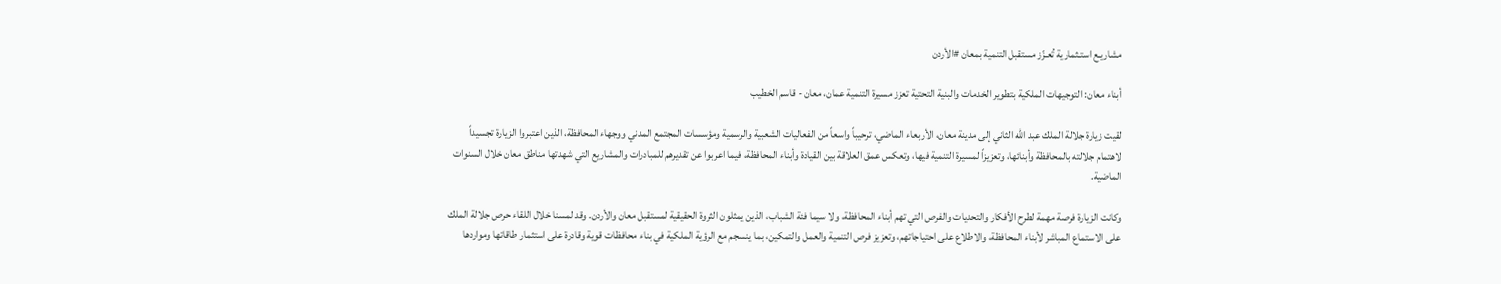مشاريـع استـثمارية تُعـزّز مستقبل التنمية بمعان #الأردن

أبناء معان: التوجيهات الملكية بتطوير الخدمات والبنية التحتية تعزز مسيرة التنمية عمان، معان - قاسم الخطيب

لقيت زيارة جلالة الملك عبد الله الثاني إلى مدينة معان، الأربعاء الماضي، ترحيباً واسعاً من الفعاليات الشعبية والرسمية ومؤسسات المجتمع المدني ووجهاء المحافظة، الذين اعتبروا الزيارة تجسيداً لاهتمام جلالته بالمحافظة وأبنائها، وتعزيزاً لمسيرة التنمية فيها، وتعكس عمق العلاقة بين القيادة وأبناء المحافظة، فيما اعربوا عن تقديرهم للمبادرات والمشاريع التي شهدتها مناطق معان خلال السنوات الماضية.

وكانت الزيارة فرصة مهمة لطرح الأفكار والتحديات والفرص التي تهم أبناء المحافظة، ولا سيما فئة الشباب، الذين يمثلون الثروة الحقيقية لمستقبل معان والأردن. وقد لمسنا خلال اللقاء حرص جلالة الملك على الاستماع المباشر لأبناء المحافظة، والاطلاع على احتياجاتهم، وتعزيز فرص التنمية والعمل والتمكين، بما ينسجم مع الرؤية الملكية في بناء محافظات قوية وقادرة على استثمار طاقاتها ومواردها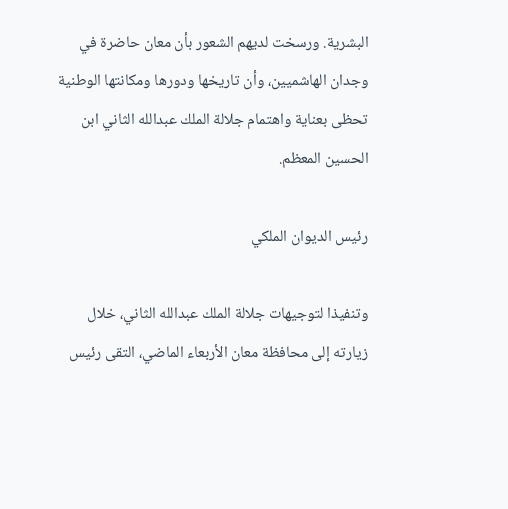البشرية. ورسخت لديهم الشعور بأن معان حاضرة في وجدان الهاشميين، وأن تاريخها ودورها ومكانتها الوطنية تحظى بعناية واهتمام جلالة الملك عبدالله الثاني ابن الحسين المعظم.

رئيس الديوان الملكي

وتنفيذا لتوجيهات جلالة الملك عبدالله الثاني، خلال زيارته إلى محافظة معان الأربعاء الماضي، التقى رئيس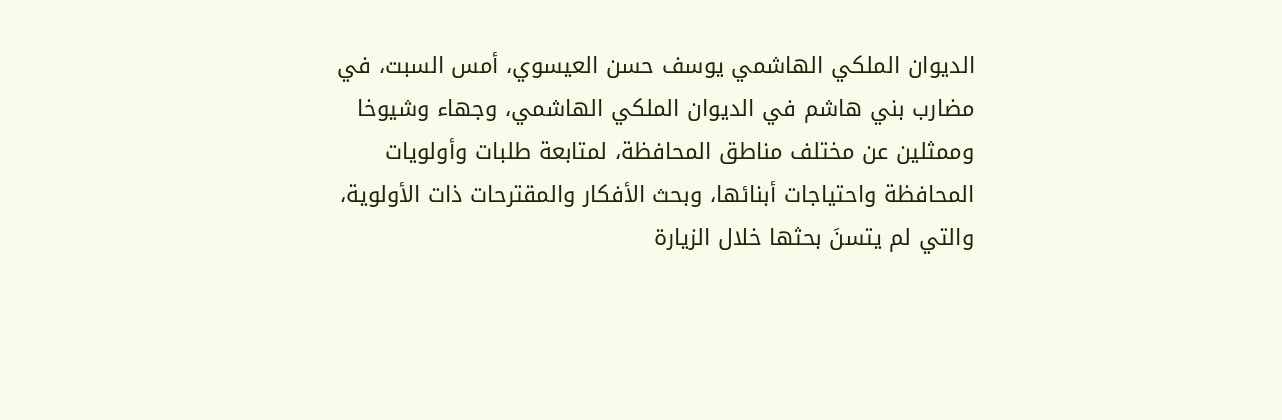الديوان الملكي الهاشمي يوسف حسن العيسوي، أمس السبت، في مضارب بني هاشم في الديوان الملكي الهاشمي، وجهاء وشيوخا وممثلين عن مختلف مناطق المحافظة، لمتابعة طلبات وأولويات المحافظة واحتياجات أبنائها، وبحث الأفكار والمقترحات ذات الأولوية، والتي لم يتسنَ بحثها خلال الزيارة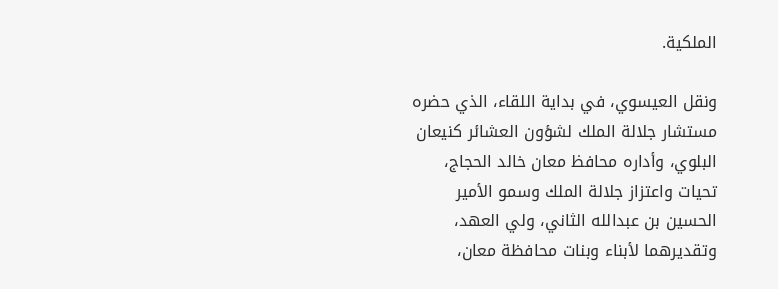الملكية.

ونقل العيسوي، في بداية اللقاء، الذي حضره مستشار جلالة الملك لشؤون العشائر كنيعان البلوي، وأداره محافظ معان خالد الحجاج، تحيات واعتزاز جلالة الملك وسمو الأمير الحسين بن عبدالله الثاني، ولي العهد، وتقديرهما لأبناء وبنات محافظة معان،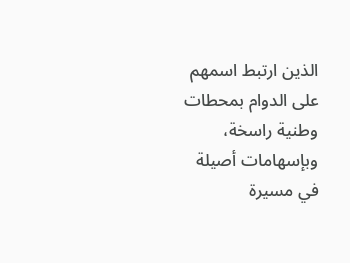الذين ارتبط اسمهم على الدوام بمحطات وطنية راسخة، وبإسهامات أصيلة في مسيرة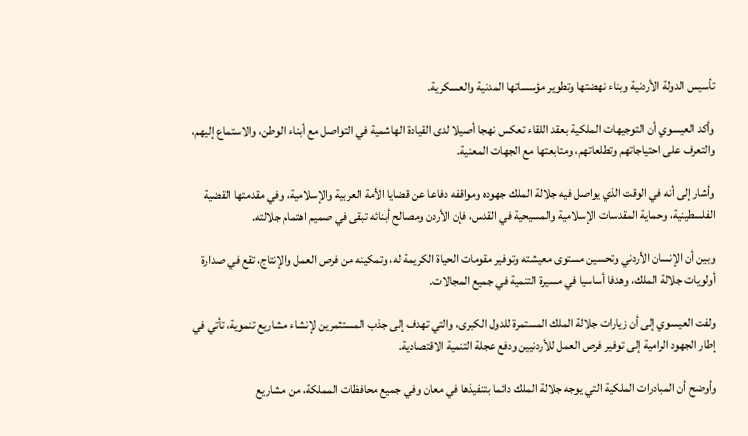تأسيس الدولة الأردنية وبناء نهضتها وتطوير مؤسساتها المدنية والعسكرية.

وأكد العيسوي أن التوجيهات الملكية بعقد اللقاء تعكس نهجا أصيلا لدى القيادة الهاشمية في التواصل مع أبناء الوطن، والاستماع إليهم، والتعرف على احتياجاتهم وتطلعاتهم، ومتابعتها مع الجهات المعنية.

وأشار إلى أنه في الوقت الذي يواصل فيه جلالة الملك جهوده ومواقفه دفاعا عن قضايا الأمة العربية والإسلامية، وفي مقدمتها القضية الفلسطينية، وحماية المقدسات الإسلامية والمسيحية في القدس، فإن الأردن ومصالح أبنائه تبقى في صميم اهتمام جلالته.

وبين أن الإنسان الأردني وتحسين مستوى معيشته وتوفير مقومات الحياة الكريمة له، وتمكينه من فرص العمل والإنتاج، تقع في صدارة أولويات جلالة الملك، وهدفا أساسيا في مسيرة التنمية في جميع المجالات.

ولفت العيسوي إلى أن زيارات جلالة الملك المستمرة للدول الكبرى، والتي تهدف إلى جذب المستثمرين لإنشاء مشاريع تنموية، تأتي في إطار الجهود الرامية إلى توفير فرص العمل للأردنيين ودفع عجلة التنمية الاقتصادية.

وأوضح أن المبادرات الملكية التي يوجه جلالة الملك دائما بتنفيذها في معان وفي جميع محافظات المملكة، من مشاريع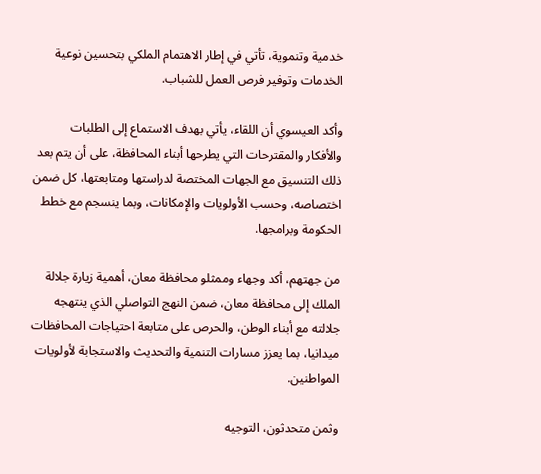خدمية وتنموية، تأتي في إطار الاهتمام الملكي بتحسين نوعية الخدمات وتوفير فرص العمل للشباب.

وأكد العيسوي أن اللقاء، يأتي بهدف الاستماع إلى الطلبات والأفكار والمقترحات التي يطرحها أبناء المحافظة، على أن يتم بعد ذلك التنسيق مع الجهات المختصة لدراستها ومتابعتها، كل ضمن اختصاصه، وحسب الأولويات والإمكانات، وبما ينسجم مع خطط الحكومة وبرامجها.

من جهتهم، أكد وجهاء وممثلو محافظة معان، أهمية زيارة جلالة الملك إلى محافظة معان، ضمن النهج التواصلي الذي ينتهجه جلالته مع أبناء الوطن، والحرص على متابعة احتياجات المحافظات ميدانيا، بما يعزز مسارات التنمية والتحديث والاستجابة لأولويات المواطنين.

وثمن متحدثون، التوجيه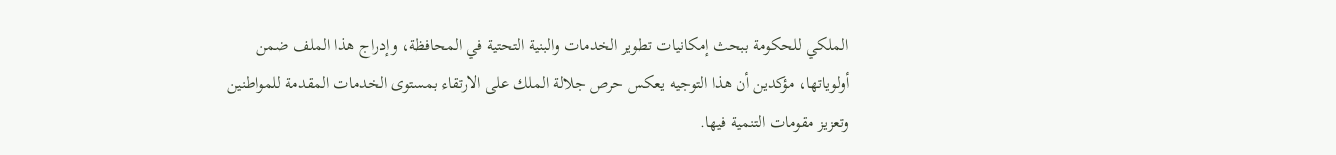الملكي للحكومة ببحث إمكانيات تطوير الخدمات والبنية التحتية في المحافظة، وإدراج هذا الملف ضمن أولوياتها، مؤكدين أن هذا التوجيه يعكس حرص جلالة الملك على الارتقاء بمستوى الخدمات المقدمة للمواطنين وتعزيز مقومات التنمية فيها.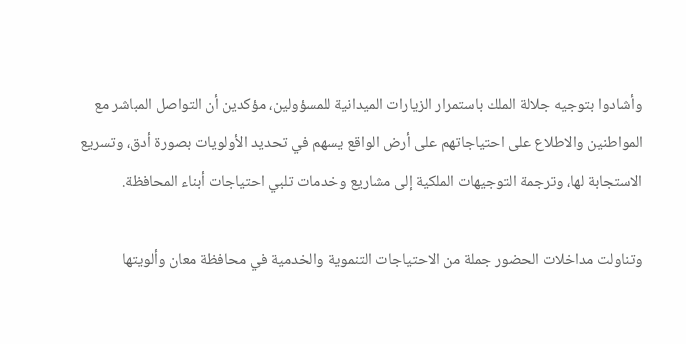وأشادوا بتوجيه جلالة الملك باستمرار الزيارات الميدانية للمسؤولين، مؤكدين أن التواصل المباشر مع المواطنين والاطلاع على احتياجاتهم على أرض الواقع يسهم في تحديد الأولويات بصورة أدق، وتسريع الاستجابة لها، وترجمة التوجيهات الملكية إلى مشاريع وخدمات تلبي احتياجات أبناء المحافظة.

وتناولت مداخلات الحضور جملة من الاحتياجات التنموية والخدمية في محافظة معان وألويتها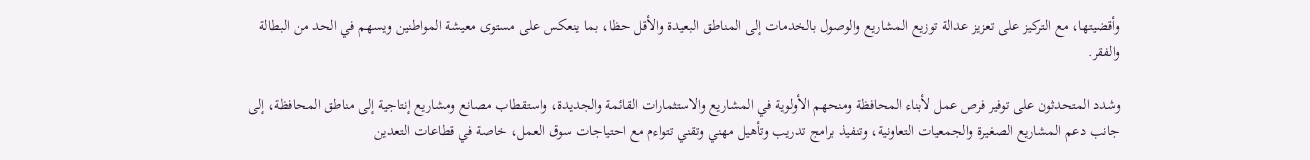وأقضيتها، مع التركيز على تعزيز عدالة توزيع المشاريع والوصول بالخدمات إلى المناطق البعيدة والأقل حظا، بما ينعكس على مستوى معيشة المواطنين ويسهم في الحد من البطالة والفقر.

وشدد المتحدثون على توفير فرص عمل لأبناء المحافظة ومنحهم الأولوية في المشاريع والاستثمارات القائمة والجديدة، واستقطاب مصانع ومشاريع إنتاجية إلى مناطق المحافظة، إلى جانب دعم المشاريع الصغيرة والجمعيات التعاونية، وتنفيذ برامج تدريب وتأهيل مهني وتقني تتواءم مع احتياجات سوق العمل، خاصة في قطاعات التعدين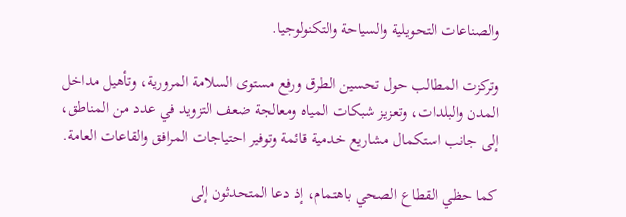والصناعات التحويلية والسياحة والتكنولوجيا.

وتركزت المطالب حول تحسين الطرق ورفع مستوى السلامة المرورية، وتأهيل مداخل المدن والبلدات، وتعزيز شبكات المياه ومعالجة ضعف التزويد في عدد من المناطق، إلى جانب استكمال مشاريع خدمية قائمة وتوفير احتياجات المرافق والقاعات العامة.

كما حظي القطاع الصحي باهتمام، إذ دعا المتحدثون إلى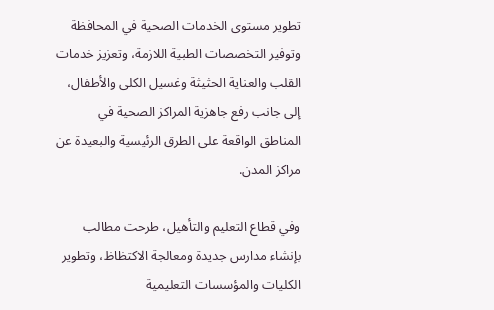تطوير مستوى الخدمات الصحية في المحافظة وتوفير التخصصات الطبية اللازمة، وتعزيز خدمات القلب والعناية الحثيثة وغسيل الكلى والأطفال، إلى جانب رفع جاهزية المراكز الصحية في المناطق الواقعة على الطرق الرئيسية والبعيدة عن مراكز المدن.

وفي قطاع التعليم والتأهيل، طرحت مطالب بإنشاء مدارس جديدة ومعالجة الاكتظاظ، وتطوير الكليات والمؤسسات التعليمية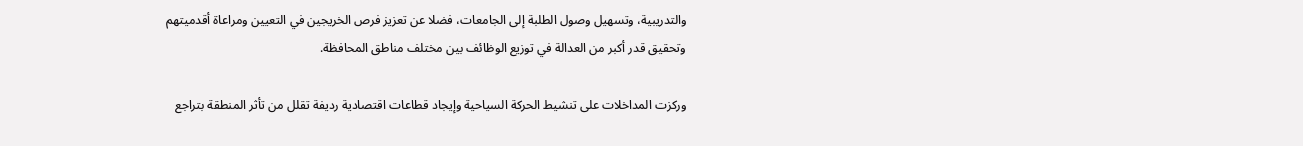والتدريبية، وتسهيل وصول الطلبة إلى الجامعات، فضلا عن تعزيز فرص الخريجين في التعيين ومراعاة أقدميتهم وتحقيق قدر أكبر من العدالة في توزيع الوظائف بين مختلف مناطق المحافظة.

وركزت المداخلات على تنشيط الحركة السياحية وإيجاد قطاعات اقتصادية رديفة تقلل من تأثر المنطقة بتراجع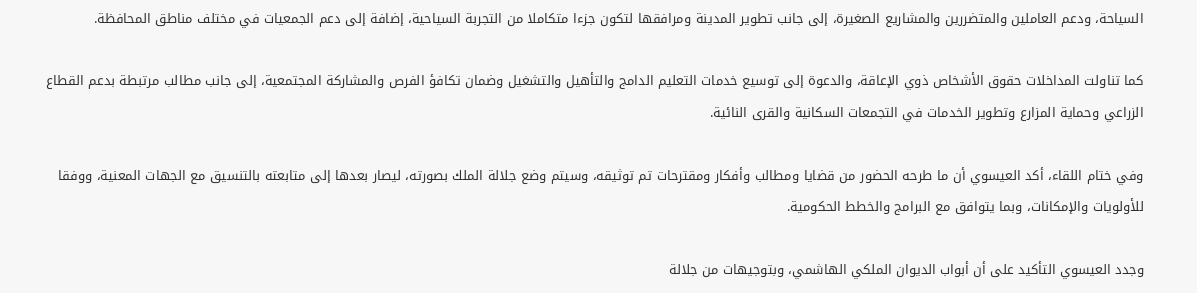السياحة، ودعم العاملين والمتضررين والمشاريع الصغيرة، إلى جانب تطوير المدينة ومرافقها لتكون جزءا متكاملا من التجربة السياحية، إضافة إلى دعم الجمعيات في مختلف مناطق المحافظة.

كما تناولت المداخلات حقوق الأشخاص ذوي الإعاقة، والدعوة إلى توسيع خدمات التعليم الدامج والتأهيل والتشغيل وضمان تكافؤ الفرص والمشاركة المجتمعية، إلى جانب مطالب مرتبطة بدعم القطاع الزراعي وحماية المزارع وتطوير الخدمات في التجمعات السكانية والقرى النائية.

وفي ختام اللقاء، أكد العيسوي أن ما طرحه الحضور من قضايا ومطالب وأفكار ومقترحات تم توثيقه، وسيتم وضع جلالة الملك بصورته، ليصار بعدها إلى متابعته بالتنسيق مع الجهات المعنية، ووفقا للأولويات والإمكانات، وبما يتوافق مع البرامج والخطط الحكومية.

وجدد العيسوي التأكيد على أن أبواب الديوان الملكي الهاشمي، وبتوجيهات من جلالة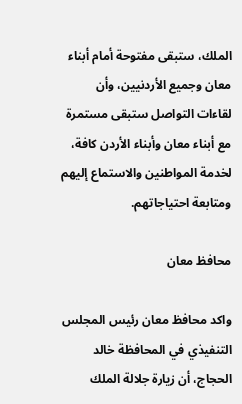الملك، ستبقى مفتوحة أمام أبناء معان وجميع الأردنيين، وأن لقاءات التواصل ستبقى مستمرة مع أبناء معان وأبناء الأردن كافة، لخدمة المواطنين والاستماع إليهم ومتابعة احتياجاتهم.

محافظ معان

واكد محافظ معان رئيس المجلس التنفيذي في المحافظة خالد الحجاج، أن زيارة جلالة الملك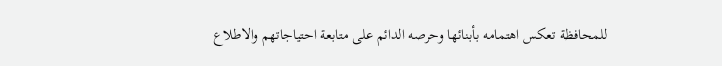للمحافظة تعكس اهتمامه بأبنائها وحرصه الدائم على متابعة احتياجاتهم والاطلاع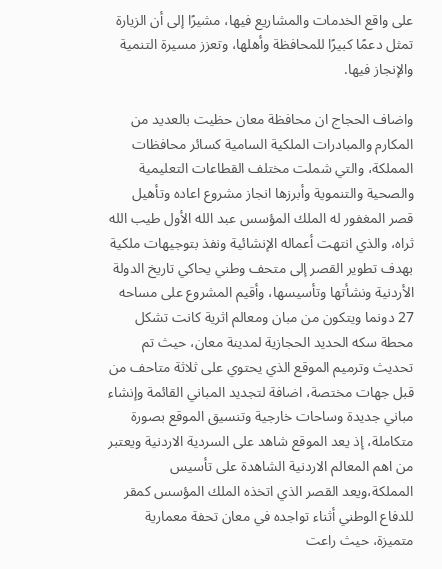على واقع الخدمات والمشاريع فيها، مشيرًا إلى أن الزيارة تمثل دعمًا كبيرًا للمحافظة وأهلها، وتعزز مسيرة التنمية والإنجاز فيها.

واضاف الحجاج ان محافظة معان حظيت بالعديد من المكارم والمبادرات الملكية السامية كسائر محافظات المملكة، والتي شملت مختلف القطاعات التعليمية والصحية والتنموية وأبرزها انجاز مشروع اعاده وتأهيل قصر المغفور له الملك المؤسس عبد الله الأول طيب الله ثراه، والذي انتهت أعماله الإنشائية ونفذ بتوجيهات ملكية بهدف تطوير القصر إلى متحف وطني يحاكي تاريخ الدولة الأردنية ونشأتها وتأسيسها، وأقيم المشروع على مساحه 27 دونما ويتكون من مبان ومعالم اثرية كانت تشكل محطة سكه الحديد الحجازية لمدينة معان، حيث تم تحديث وترميم الموقع الذي يحتوي على ثلاثة متاحف من قبل جهات مختصة، اضافة لتجديد المباني القائمة وإنشاء مباني جديدة وساحات خارجية وتنسيق الموقع بصورة متكاملة، إذ يعد الموقع شاهد على السردية الاردنية ويعتبر من اهم المعالم الاردنية الشاهدة على تأسيس المملكة،ويعد القصر الذي اتخذه الملك المؤسس كمقر للدفاع الوطني أثناء تواجده في معان تحفة معمارية متميزة، حيث راعت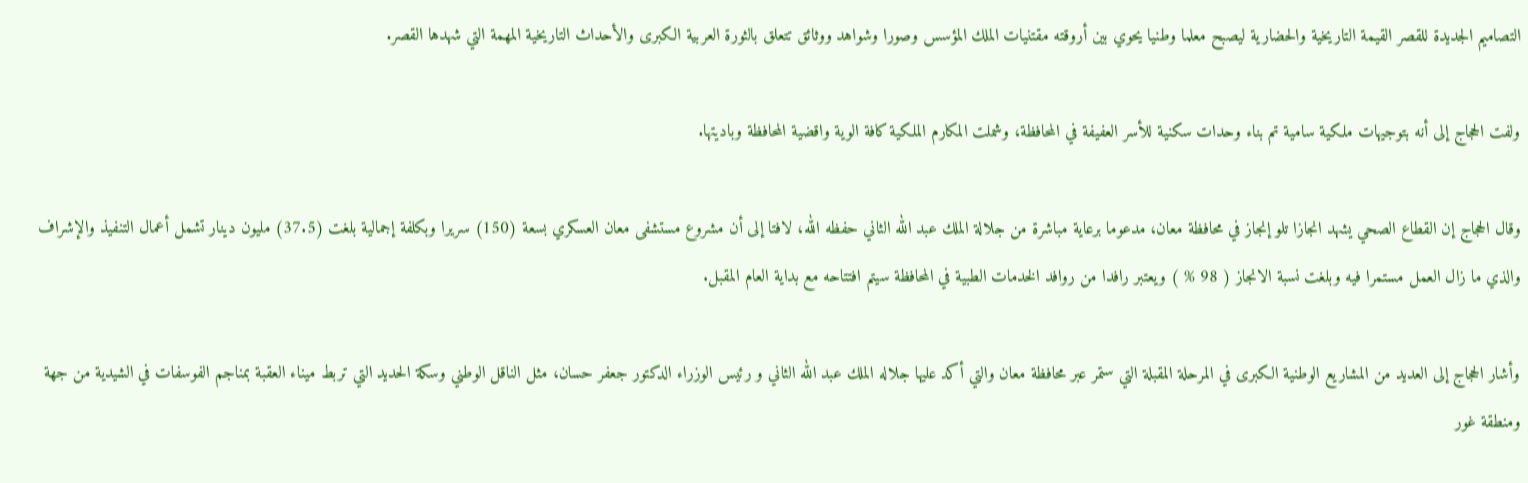التصاميم الجديدة للقصر القيمة التاريخية والحضارية ليصبح معلما وطنيا يحوي بين أروقته مقتنيات الملك المؤسس وصورا وشواهد ووثائق تتعلق بالثورة العربية الكبرى والأحداث التاريخية المهمة التي شهدها القصر.

ولفت الحجاج إلى أنه بتوجيهات ملكية سامية تم بناء وحدات سكنية للأسر العفيفة في المحافظة، وشملت المكارم الملكية كافة الوية واقضية المحافظة وباديتها.

وقال الحجاج إن القطاع الصحي يشهد انجازا تلو إنجاز في محافظة معان، مدعوما برعاية مباشرة من جلالة الملك عبد الله الثاني حفظه الله، لافتا إلى أن مشروع مستشفى معان العسكري بسعة (150) سريرا وبكلفة إجمالية بلغت (37.5) مليون دينار تشمل أعمال التنفيذ والإشراف والذي ما زال العمل مستمرا فيه وبلغت نسبة الانجاز ( 98 % ) ويعتبر رافدا من روافد الخدمات الطبية في المحافظة سيتم افتتاحه مع بداية العام المقبل.

وأشار الحجاج إلى العديد من المشاريع الوطنية الكبرى في المرحلة المقبلة التي ستمر عبر محافظة معان والتي أكد عليها جلاله الملك عبد الله الثاني و رئيس الوزراء الدكتور جعفر حسان، مثل الناقل الوطني وسكة الحديد التي تربط ميناء العقبة بمناجم الفوسفات في الشيدية من جهة ومنطقة غور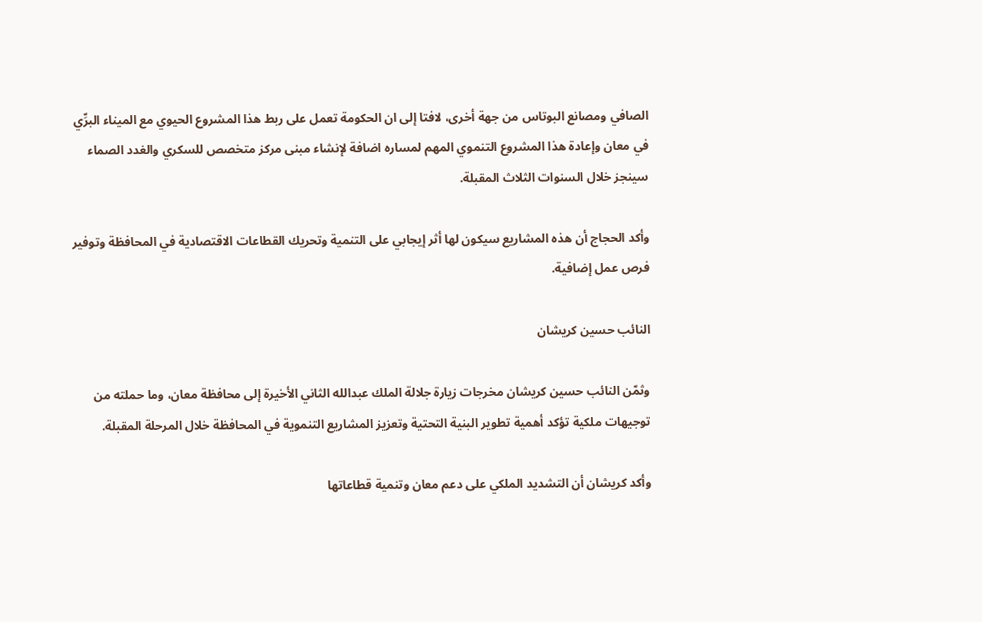الصافي ومصانع البوتاس من جهة أخرى، لافتا إلى ان الحكومة تعمل على ربط هذا المشروع الحيوي مع الميناء البرِّي في معان وإعادة هذا المشروع التنموي المهم لمساره اضافة لإنشاء مبنى مركز متخصص للسكري والغدد الصماء سينجز خلال السنوات الثلاث المقبلة.

وأكد الحجاج أن هذه المشاريع سيكون لها أثر إيجابي على التنمية وتحريك القطاعات الاقتصادية في المحافظة وتوفير فرص عمل إضافية.

النائب حسين كريشان

وثمّن النائب حسين كريشان مخرجات زيارة جلالة الملك عبدالله الثاني الأخيرة إلى محافظة معان، وما حملته من توجيهات ملكية تؤكد أهمية تطوير البنية التحتية وتعزيز المشاريع التنموية في المحافظة خلال المرحلة المقبلة.

وأكد كريشان أن التشديد الملكي على دعم معان وتنمية قطاعاتها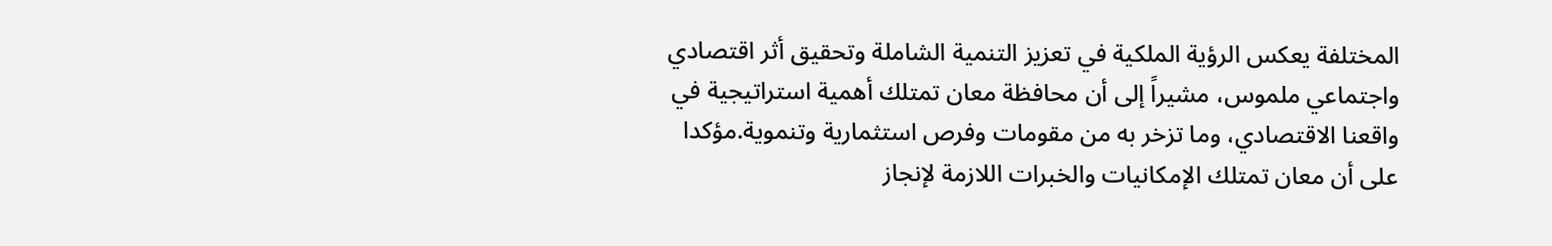المختلفة يعكس الرؤية الملكية في تعزيز التنمية الشاملة وتحقيق أثر اقتصادي واجتماعي ملموس، مشيراً إلى أن محافظة معان تمتلك أهمية استراتيجية في واقعنا الاقتصادي، وما تزخر به من مقومات وفرص استثمارية وتنموية.مؤكدا على أن معان تمتلك الإمكانيات والخبرات اللازمة لإنجاز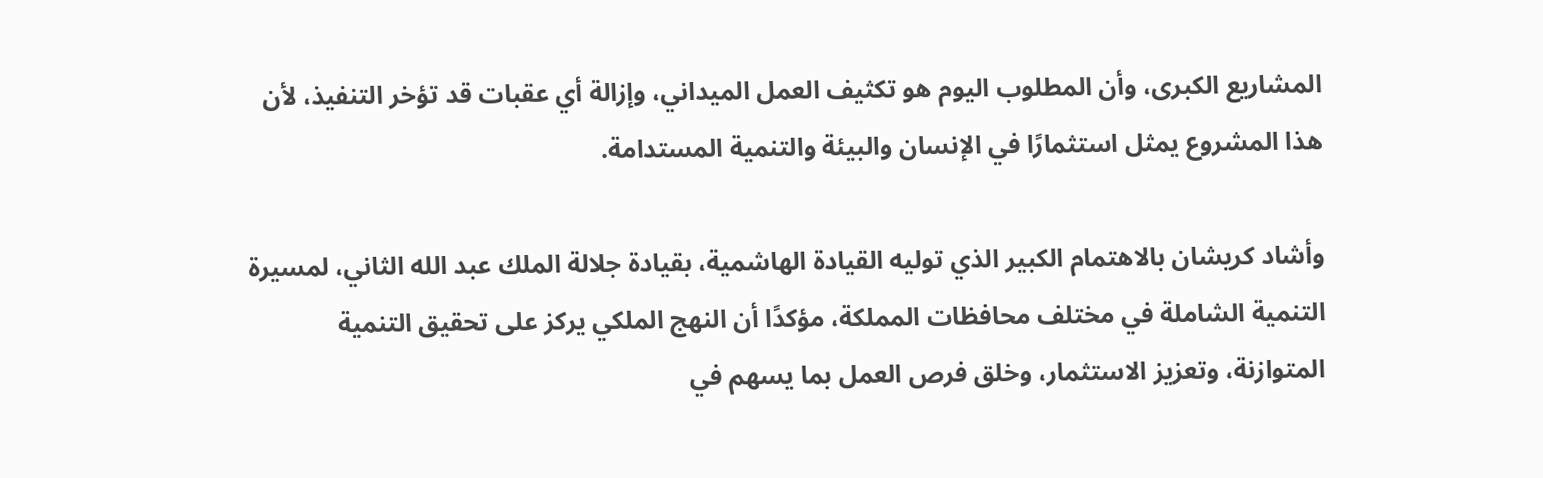المشاريع الكبرى، وأن المطلوب اليوم هو تكثيف العمل الميداني، وإزالة أي عقبات قد تؤخر التنفيذ، لأن هذا المشروع يمثل استثمارًا في الإنسان والبيئة والتنمية المستدامة.

وأشاد كريشان بالاهتمام الكبير الذي توليه القيادة الهاشمية، بقيادة جلالة الملك عبد الله الثاني، لمسيرة التنمية الشاملة في مختلف محافظات المملكة، مؤكدًا أن النهج الملكي يركز على تحقيق التنمية المتوازنة، وتعزيز الاستثمار، وخلق فرص العمل بما يسهم في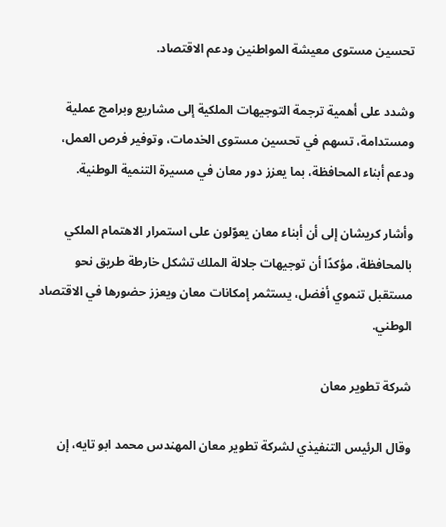تحسين مستوى معيشة المواطنين ودعم الاقتصاد.

وشدد على أهمية ترجمة التوجيهات الملكية إلى مشاريع وبرامج عملية ومستدامة، تسهم في تحسين مستوى الخدمات، وتوفير فرص العمل، ودعم أبناء المحافظة، بما يعزز دور معان في مسيرة التنمية الوطنية.

وأشار كريشان إلى أن أبناء معان يعوّلون على استمرار الاهتمام الملكي بالمحافظة، مؤكدًا أن توجيهات جلالة الملك تشكل خارطة طريق نحو مستقبل تنموي أفضل، يستثمر إمكانات معان ويعزز حضورها في الاقتصاد الوطني.

شركة تطوير معان

وقال الرئيس التنفيذي لشركة تطوير معان المهندس محمد ابو تايه، إن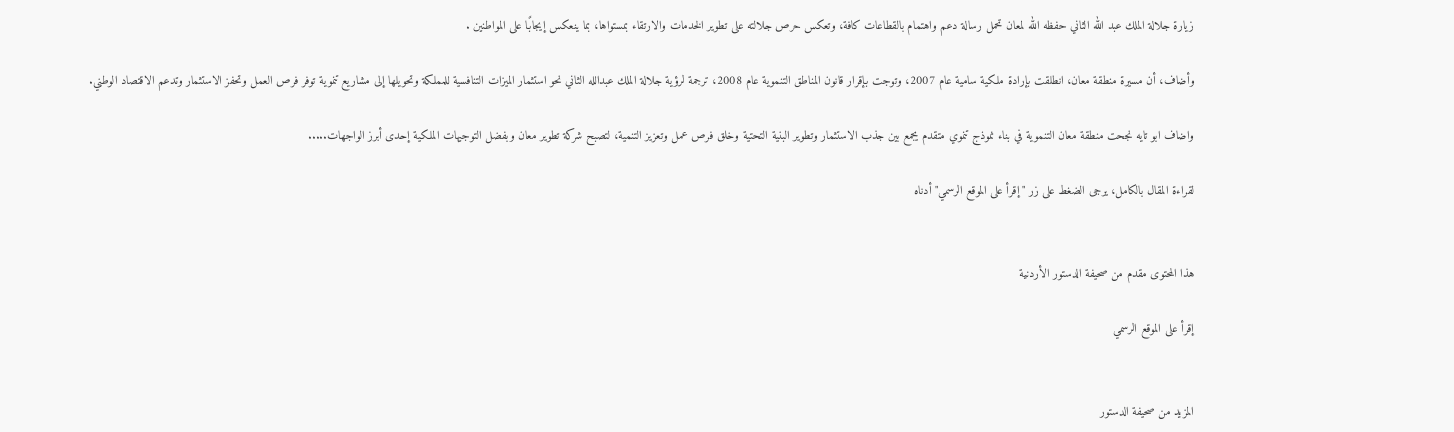زيارة جلالة الملك عبد الله الثاني حفظه الله لمعان تحمل رسالة دعم واهتمام بالقطاعات كافة، وتعكس حرص جلالته على تطوير الخدمات والارتقاء بمستواها، بما ينعكس إيجابًا على المواطنين .

وأضاف، أن مسيرة منطقة معان، انطلقت بإرادة ملكية سامية عام 2007، وتوجت بإقرار قانون المناطق التنموية عام 2008، ترجمة لرؤية جلالة الملك عبدالله الثاني نحو استثمار الميزات التنافسية للمملكة وتحويلها إلى مشاريع تنموية توفر فرص العمل وتحفز الاستثمار وتدعم الاقتصاد الوطني.

واضاف ابو تايه نجحت منطقة معان التنموية في بناء نموذج تنموي متقدم يجمع بين جذب الاستثمار وتطوير البنية التحتية وخلق فرص عمل وتعزيز التنمية، لتصبح شركة تطوير معان وبفضل التوجيهات الملكية إحدى أبرز الواجهات.....

لقراءة المقال بالكامل، يرجى الضغط على زر "إقرأ على الموقع الرسمي" أدناه


هذا المحتوى مقدم من صحيفة الدستور الأردنية

إقرأ على الموقع الرسمي


المزيد من صحيفة الدستور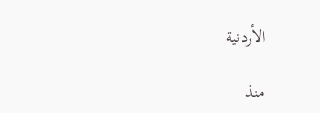الأردنية

منذ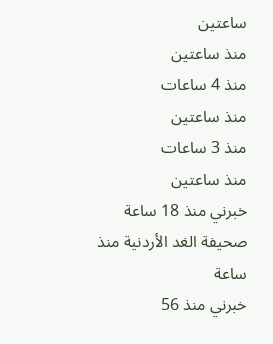ساعتين
منذ ساعتين
منذ 4 ساعات
منذ ساعتين
منذ 3 ساعات
منذ ساعتين
خبرني منذ 18 ساعة
صحيفة الغد الأردنية منذ ساعة
خبرني منذ 56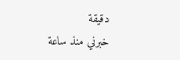دقيقة
خبرني منذ ساعة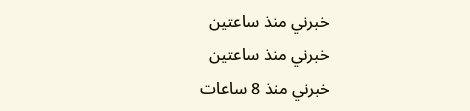خبرني منذ ساعتين
خبرني منذ ساعتين
خبرني منذ 8 ساعات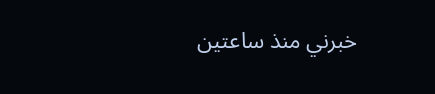خبرني منذ ساعتين